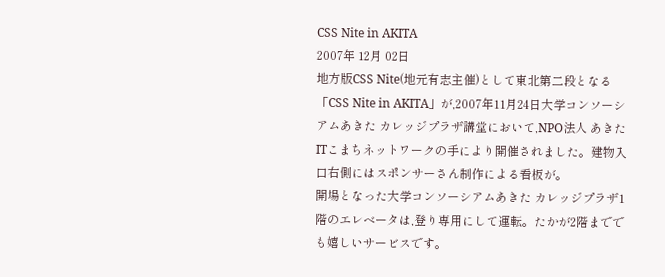CSS Nite in AKITA
2007年 12月 02日
地方版CSS Nite(地元有志主催)として東北第二段となる「CSS Nite in AKITA」が,2007年11月24日大学コンソーシアムあきた カレッジプラザ講堂において,NPO法人 あきたITこまちネットワークの手により開催されました。建物入口右側にはスポンサーさん制作による看板が。
開場となった大学コンソーシアムあきた カレッジプラザ1階のエレベータは,登り専用にして運転。たかが2階まででも嬉しいサービスです。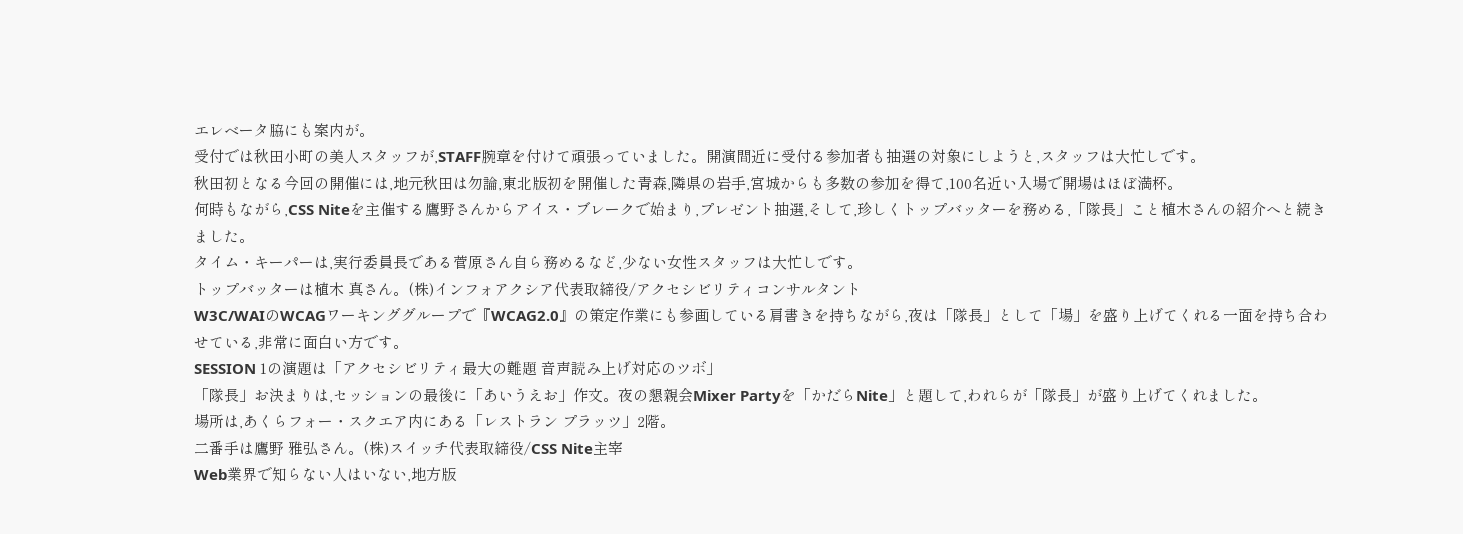エレベータ脇にも案内が。
受付では秋田小町の美人スタッフが,STAFF腕章を付けて頑張っていました。開演間近に受付る参加者も抽選の対象にしようと,スタッフは大忙しです。
秋田初となる今回の開催には,地元秋田は勿論,東北版初を開催した青森,隣県の岩手,宮城からも多数の参加を得て,100名近い入場で開場はほぼ満杯。
何時もながら,CSS Niteを主催する鷹野さんからアイス・ブレークで始まり,プレゼント抽選,そして,珍しくトップバッターを務める,「隊長」こと植木さんの紹介へと続きました。
タイム・キーパーは,実行委員長である菅原さん自ら務めるなど,少ない女性スタッフは大忙しです。
トップバッターは植木 真さん。(株)インフォアクシア代表取締役/アクセシビリティコンサルタント
W3C/WAIのWCAGワーキンググループで『WCAG2.0』の策定作業にも参画している肩書きを持ちながら,夜は「隊長」として「場」を盛り上げてくれる一面を持ち合わせている,非常に面白い方です。
SESSION 1の演題は「アクセシビリティ最大の難題 音声読み上げ対応のツボ」
「隊長」お決まりは,セッションの最後に「あいうえお」作文。夜の懇親会Mixer Partyを「かだらNite」と題して,われらが「隊長」が盛り上げてくれました。
場所は,あくらフォー・スクエア内にある「レストラン プラッツ」2階。
二番手は鷹野 雅弘さん。(株)スイッチ代表取締役/CSS Nite主宰
Web業界で知らない人はいない,地方版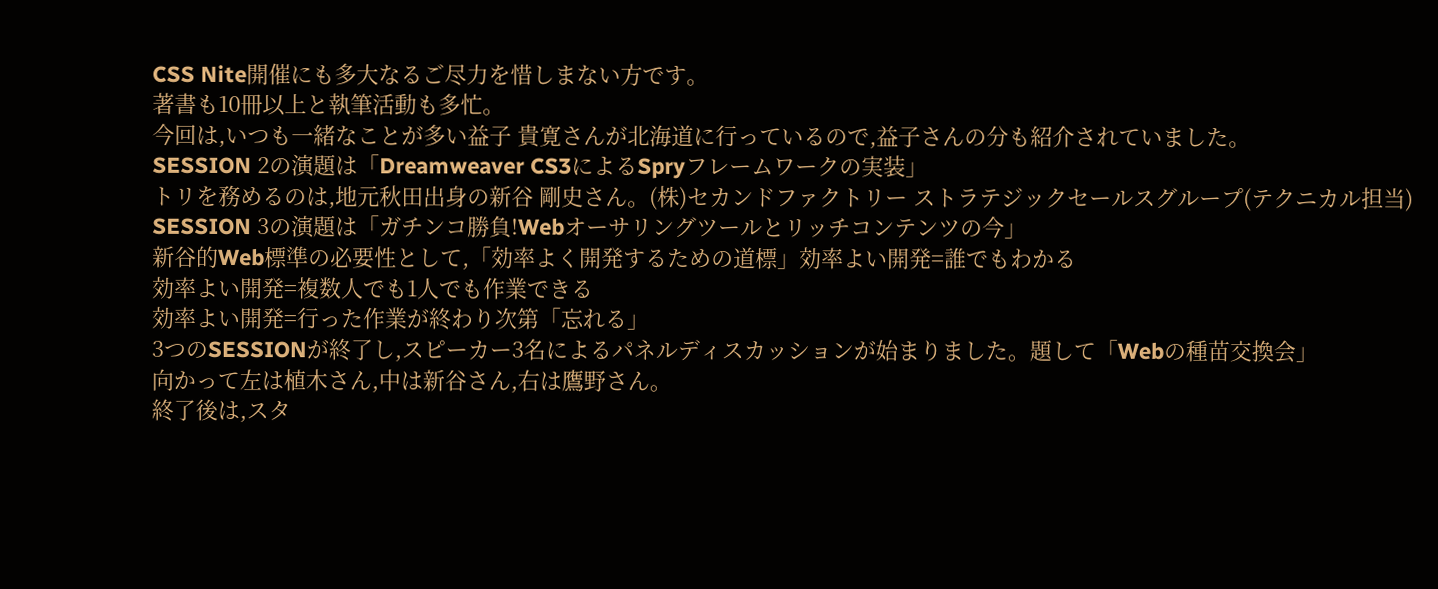CSS Nite開催にも多大なるご尽力を惜しまない方です。
著書も10冊以上と執筆活動も多忙。
今回は,いつも一緒なことが多い益子 貴寛さんが北海道に行っているので,益子さんの分も紹介されていました。
SESSION 2の演題は「Dreamweaver CS3によるSpryフレームワークの実装」
トリを務めるのは,地元秋田出身の新谷 剛史さん。(株)セカンドファクトリー ストラテジックセールスグループ(テクニカル担当)
SESSION 3の演題は「ガチンコ勝負!Webオーサリングツールとリッチコンテンツの今」
新谷的Web標準の必要性として,「効率よく開発するための道標」効率よい開発=誰でもわかる
効率よい開発=複数人でも1人でも作業できる
効率よい開発=行った作業が終わり次第「忘れる」
3つのSESSIONが終了し,スピーカー3名によるパネルディスカッションが始まりました。題して「Webの種苗交換会」
向かって左は植木さん,中は新谷さん,右は鷹野さん。
終了後は,スタ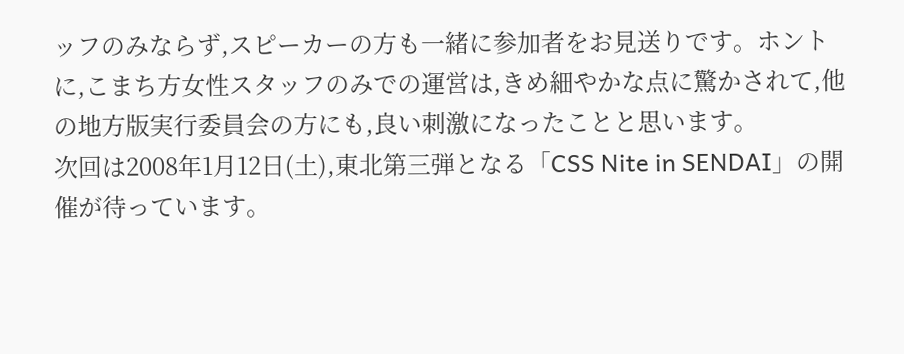ッフのみならず,スピーカーの方も一緒に参加者をお見送りです。ホントに,こまち方女性スタッフのみでの運営は,きめ細やかな点に驚かされて,他の地方版実行委員会の方にも,良い刺激になったことと思います。
次回は2008年1月12日(土),東北第三弾となる「CSS Nite in SENDAI」の開催が待っています。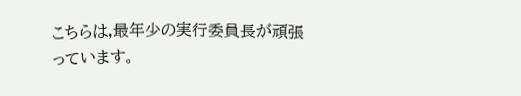こちらは,最年少の実行委員長が頑張っています。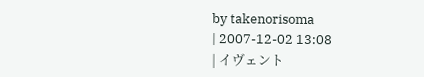by takenorisoma
| 2007-12-02 13:08
| イヴェント